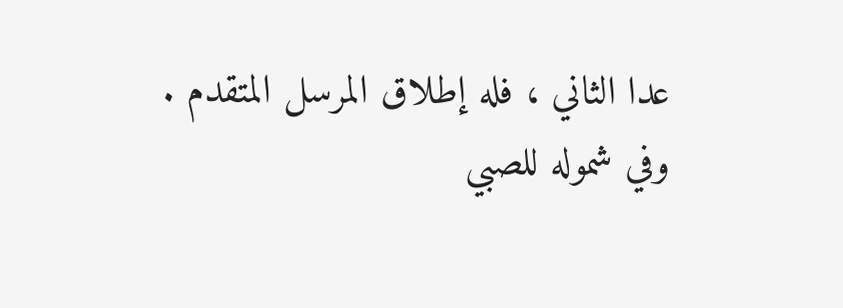عدا الثاني ، فله إطلاق المرسل المتقدم .
وفي شموله للصبي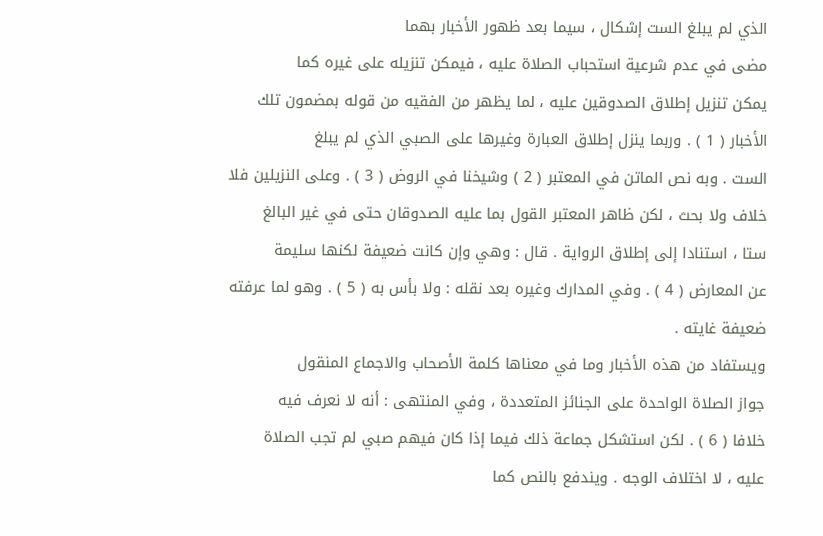الذي لم يبلغ الست إشكال ، سيما بعد ظهور الأخبار بهما
مضى في عدم شرعية استحباب الصلاة عليه ، فيمكن تنزيله على غيره كما
يمكن تنزيل إطلاق الصدوقين عليه ، لما يظهر من الفقيه من قوله بمضمون تلك
الأخبار ( 1 ) . وربما ينزل إطلاق العبارة وغيرها على الصبي الذي لم يبلغ
الست . وبه نص الماتن في المعتبر ( 2 ) وشيخنا في الروض ( 3 ) . وعلى النزيلين فلا
خلاف ولا بحث ، لكن ظاهر المعتبر القول بما عليه الصدوقان حتى في غير البالغ
ستا ، استنادا إلى إطلاق الرواية . قال : وهي وإن كانت ضعيفة لكنها سليمة
عن المعارض ( 4 ) . وفي المدارك وغيره بعد نقله : ولا بأس به ( 5 ) . وهو لما عرفته
ضعيفة غايته .
ويستفاد من هذه الأخبار وما في معناها كلمة الأصحاب والاجماع المنقول
جواز الصلاة الواحدة على الجنائز المتعددة ، وفي المنتهى : أنه لا نعرف فيه
خلافا ( 6 ) . لكن استشكل جماعة ذلك فيما إذا كان فيهم صبي لم تجب الصلاة
عليه ، لا اختلاف الوجه . ويندفع بالنص كما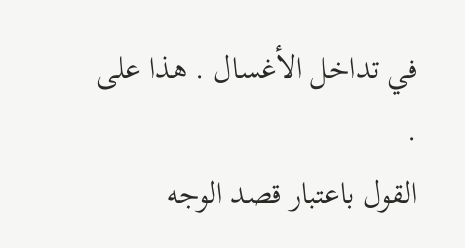في تداخل الأغسال . هذا على .
القول باعتبار قصد الوجه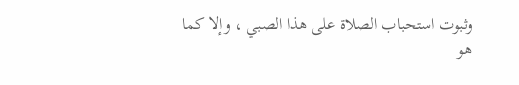وثبوت استحباب الصلاة على هذا الصبي ، وإلا كما
هو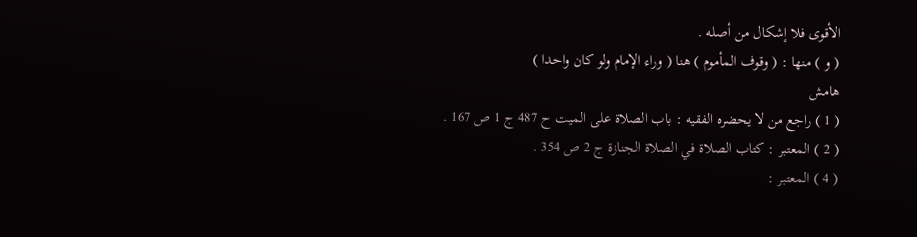الأقوى فلا إشكال من أصله .
( و ) منها : ( وقوف المأموم ) هنا ( وراء الإمام ولو كان واحدا )
هامش
( 1 ) راجع من لا يحضره الفقيه : باب الصلاة على الميت ح 487 ج 1 ص 167 .
( 2 ) المعتبر : كتاب الصلاة في الصلاة الجنازة ج 2 ص 354 .
( 4 ) المعتبر :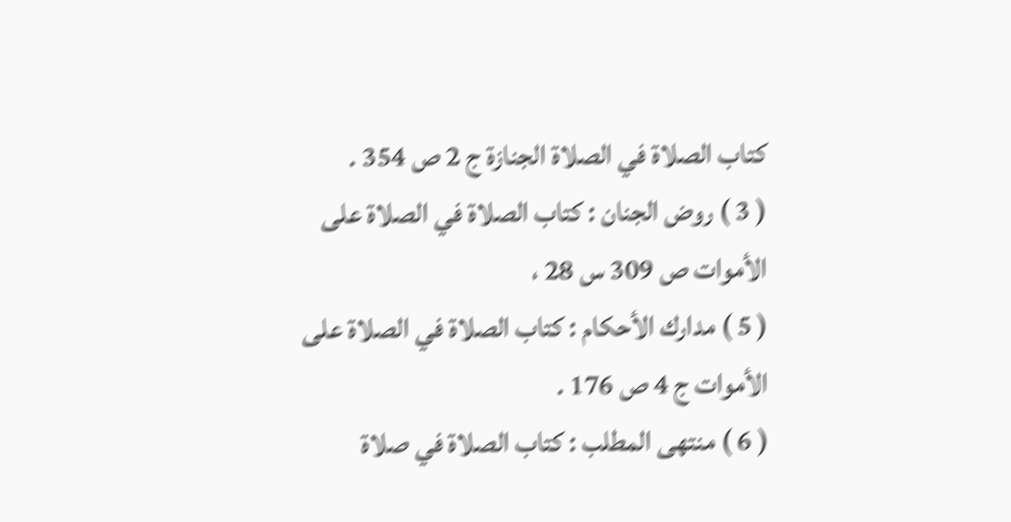كتاب الصلاة في الصلاة الجنازة ج 2 ص 354 .
( 3 ) روض الجنان : كتاب الصلاة في الصلاة على الأموات ص 309 س 28 ،
( 5 ) مدارك الأحكام : كتاب الصلاة في الصلاة على الأموات ج 4 ص 176 .
( 6 ) منتهى المطلب : كتاب الصلاة في صلاة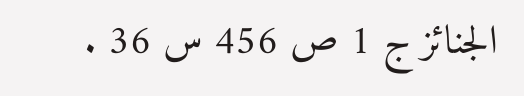الجنائز ج 1 ص 456 س 36 .